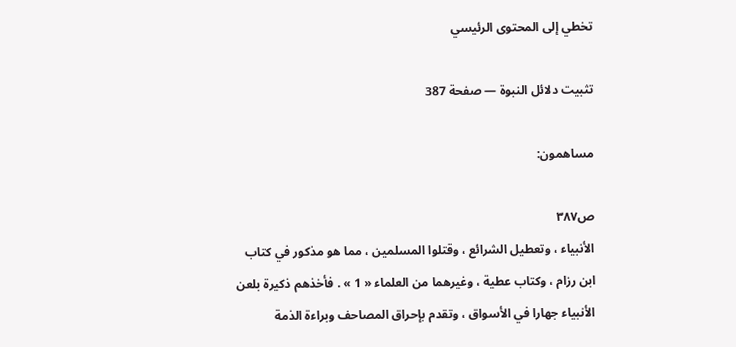تخطي إلى المحتوى الرئيسي

تثبيت دلائل النبوة — صفحة 387

مساهمون:

ص٣٨٧
الأنبياء ، وتعطيل الشرائع ، وقتلوا المسلمين ، مما هو مذكور في كتاب ابن رزام ، وكتاب عطية ، وغيرهما من العلماء « 1 » . فأخذهم ذكيرة بلعن الأنبياء جهارا في الأسواق ، وتقدم بإحراق المصاحف وبراءة الذمة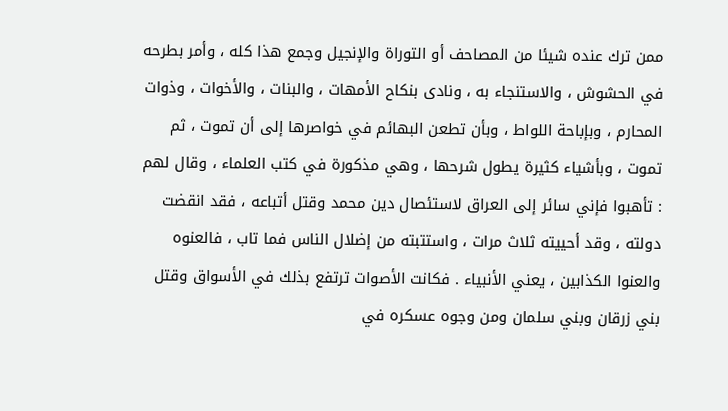ممن ترك عنده شيئا من المصاحف أو التوراة والإنجيل وجمع هذا كله ، وأمر بطرحه في الحشوش ، والاستنجاء به ، ونادى بنكاح الأمهات ، والبنات ، والأخوات ، وذوات المحارم ، وبإباحة اللواط ، وبأن تطعن البهائم في خواصرها إلى أن تموت ، ثم تموت ، وبأشياء كثيرة يطول شرحها ، وهي مذكورة في كتب العلماء ، وقال لهم : تأهبوا فإني سائر إلى العراق لاستئصال دين محمد وقتل أتباعه ، فقد انقضت دولته ، وقد أحييته ثلاث مرات ، واستتبته من إضلال الناس فما تاب ، فالعنوه والعنوا الكذابين ، يعني الأنبياء . فكانت الأصوات ترتفع بذلك في الأسواق وقتل بني زرقان وبني سلمان ومن وجوه عسكره في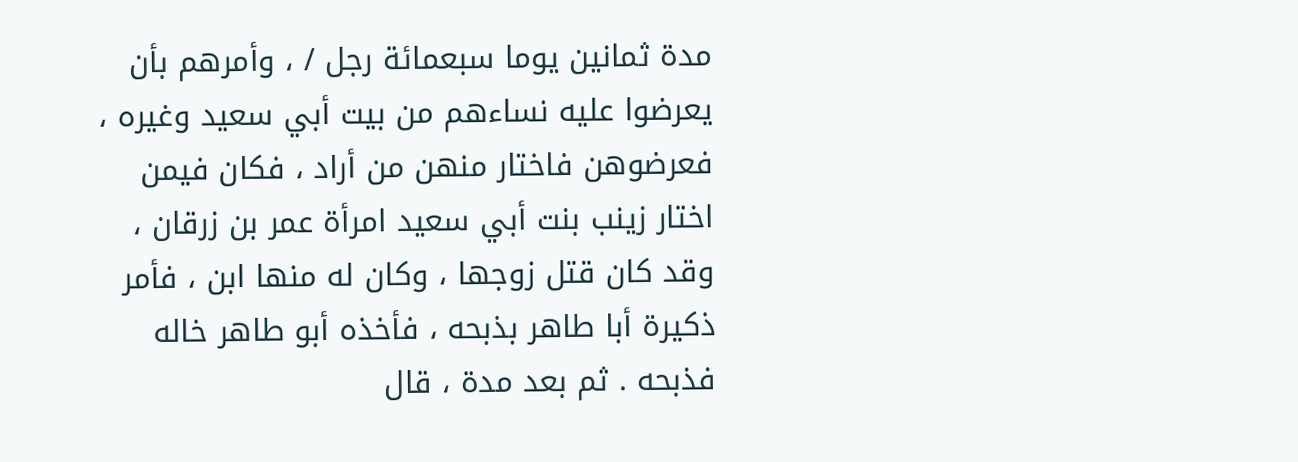مدة ثمانين يوما سبعمائة رجل / ، وأمرهم بأن يعرضوا عليه نساءهم من بيت أبي سعيد وغيره ، فعرضوهن فاختار منهن من أراد ، فكان فيمن اختار زينب بنت أبي سعيد امرأة عمر بن زرقان ، وقد كان قتل زوجها ، وكان له منها ابن ، فأمر ذكيرة أبا طاهر بذبحه ، فأخذه أبو طاهر خاله فذبحه . ثم بعد مدة ، قال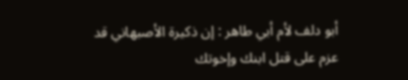أبو دلف لأم أبي طاهر : إن ذكيرة الأصبهاني قد عزم على قتل ابنك وإخوتك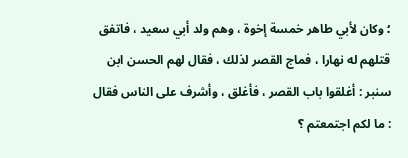؛ وكان لأبي طاهر خمسة إخوة ، وهم ولد أبي سعيد ، فاتفق قتلهم له نهارا ، فماج القصر لذلك ، فقال لهم الحسن ابن سنبر : أغلقوا باب القصر ، فأغلق ، وأشرف على الناس فقال : ما لكم اجتمعتم ؟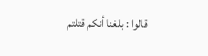قالوا : بلغنا أنكم قتلتم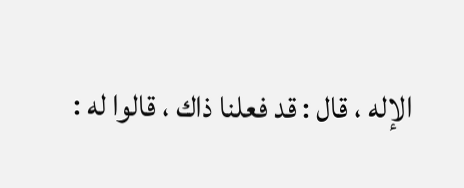الإله ، قال : قد فعلنا ذاك ، قالوا له :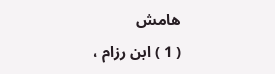هامش
( 1 ) ابن رزام ،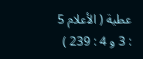عطية ( الأعلام 5 : 3 و 4 : 239 )